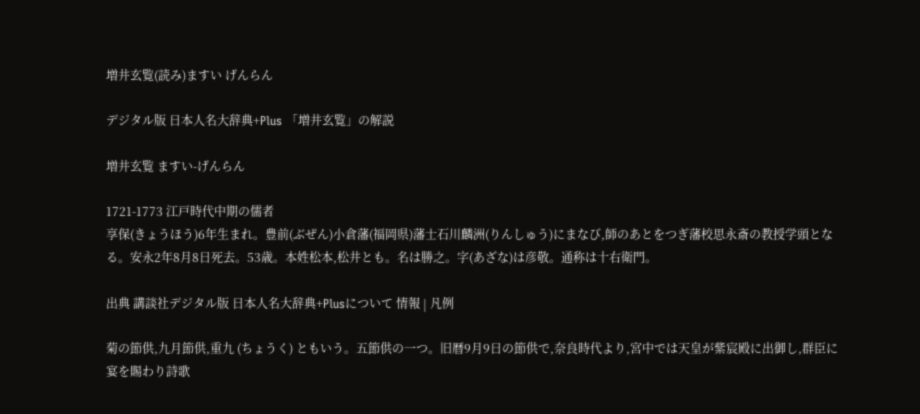増井玄覧(読み)ますい げんらん

デジタル版 日本人名大辞典+Plus 「増井玄覧」の解説

増井玄覧 ますい-げんらん

1721-1773 江戸時代中期の儒者
享保(きょうほう)6年生まれ。豊前(ぶぜん)小倉藩(福岡県)藩士石川麟洲(りんしゅう)にまなび,師のあとをつぎ藩校思永斎の教授学頭となる。安永2年8月8日死去。53歳。本姓松本,松井とも。名は勝之。字(あざな)は彦敬。通称は十右衛門。

出典 講談社デジタル版 日本人名大辞典+Plusについて 情報 | 凡例

菊の節供,九月節供,重九 (ちょうく) ともいう。五節供の一つ。旧暦9月9日の節供で,奈良時代より,宮中では天皇が紫宸殿に出御し,群臣に宴を賜わり詩歌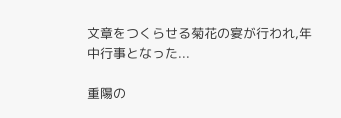文章をつくらせる菊花の宴が行われ,年中行事となった...

重陽の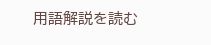用語解説を読む